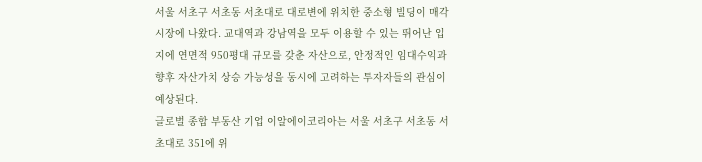서울 서초구 서초동 서초대로 대로변에 위치한 중소형 빌딩이 매각 시장에 나왔다. 교대역과 강남역을 모두 이용할 수 있는 뛰어난 입지에 연면적 950평대 규모를 갖춘 자산으로, 안정적인 임대수익과 향후 자산가치 상승 가능성을 동시에 고려하는 투자자들의 관심이 예상된다.
글로벌 종합 부동산 기업 이알에이코리아는 서울 서초구 서초동 서초대로 351에 위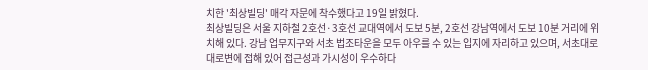치한 '최상빌딩' 매각 자문에 착수했다고 19일 밝혔다.
최상빌딩은 서울 지하철 2호선·3호선 교대역에서 도보 5분, 2호선 강남역에서 도보 10분 거리에 위치해 있다. 강남 업무지구와 서초 법조타운을 모두 아우를 수 있는 입지에 자리하고 있으며, 서초대로 대로변에 접해 있어 접근성과 가시성이 우수하다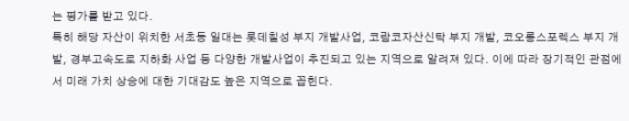는 평가를 받고 있다.
특히 해당 자산이 위치한 서초동 일대는 롯데칠성 부지 개발사업, 코람코자산신탁 부지 개발, 코오롱스포렉스 부지 개발, 경부고속도로 지하화 사업 등 다양한 개발사업이 추진되고 있는 지역으로 알려져 있다. 이에 따라 장기적인 관점에서 미래 가치 상승에 대한 기대감도 높은 지역으로 꼽힌다.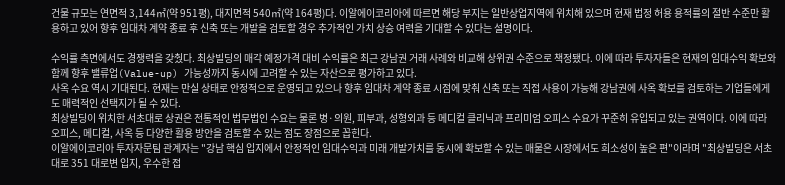건물 규모는 연면적 3,144㎡(약 951평), 대지면적 540㎡(약 164평)다. 이알에이코리아에 따르면 해당 부지는 일반상업지역에 위치해 있으며 현재 법정 허용 용적률의 절반 수준만 활용하고 있어 향후 임대차 계약 종료 후 신축 또는 개발을 검토할 경우 추가적인 가치 상승 여력을 기대할 수 있다는 설명이다.

수익률 측면에서도 경쟁력을 갖췄다. 최상빌딩의 매각 예정가격 대비 수익률은 최근 강남권 거래 사례와 비교해 상위권 수준으로 책정됐다. 이에 따라 투자자들은 현재의 임대수익 확보와 함께 향후 밸류업(Value-up) 가능성까지 동시에 고려할 수 있는 자산으로 평가하고 있다.
사옥 수요 역시 기대된다. 현재는 만실 상태로 안정적으로 운영되고 있으나 향후 임대차 계약 종료 시점에 맞춰 신축 또는 직접 사용이 가능해 강남권에 사옥 확보를 검토하는 기업들에게도 매력적인 선택지가 될 수 있다.
최상빌딩이 위치한 서초대로 상권은 전통적인 법무법인 수요는 물론 병·의원, 피부과, 성형외과 등 메디컬 클리닉과 프리미엄 오피스 수요가 꾸준히 유입되고 있는 권역이다. 이에 따라 오피스, 메디컬, 사옥 등 다양한 활용 방안을 검토할 수 있는 점도 장점으로 꼽힌다.
이알에이코리아 투자자문팀 관계자는 "강남 핵심 입지에서 안정적인 임대수익과 미래 개발가치를 동시에 확보할 수 있는 매물은 시장에서도 희소성이 높은 편"이라며 "최상빌딩은 서초대로 351 대로변 입지, 우수한 접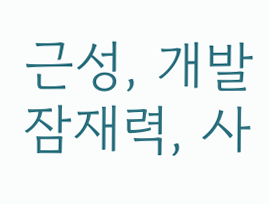근성, 개발 잠재력, 사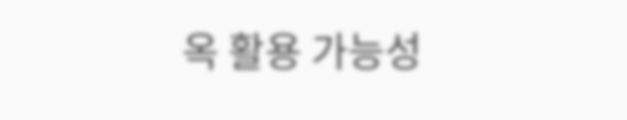옥 활용 가능성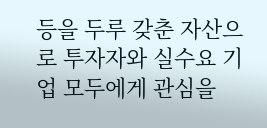등을 두루 갖춘 자산으로 투자자와 실수요 기업 모두에게 관심을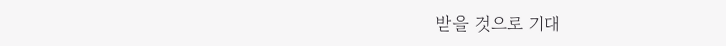받을 것으로 기대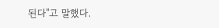된다"고 말했다.